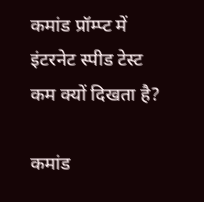कमांड प्रॉम्प्ट में इंटरनेट स्पीड टेस्ट कम क्यों दिखता है?

कमांड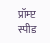प्रॉम्प्ट स्पीड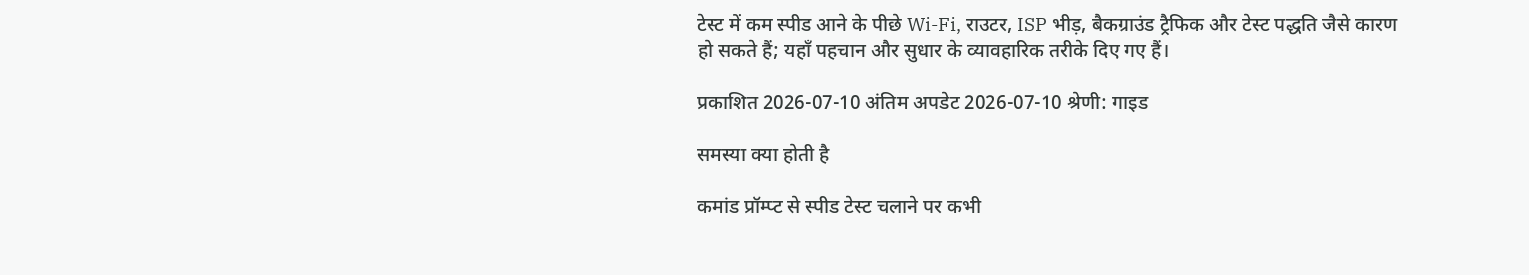टेस्ट में कम स्पीड आने के पीछे Wi-Fi, राउटर, ISP भीड़, बैकग्राउंड ट्रैफिक और टेस्ट पद्धति जैसे कारण हो सकते हैं; यहाँ पहचान और सुधार के व्यावहारिक तरीके दिए गए हैं।

प्रकाशित 2026-07-10 अंतिम अपडेट 2026-07-10 श्रेणी: गाइड

समस्या क्या होती है

कमांड प्रॉम्प्ट से स्पीड टेस्ट चलाने पर कभी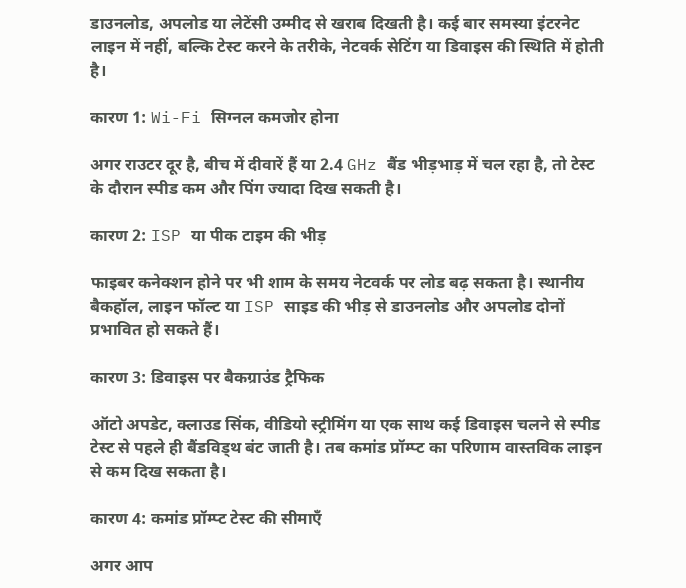डाउनलोड, अपलोड या लेटेंसी उम्मीद से खराब दिखती है। कई बार समस्या इंटरनेट लाइन में नहीं, बल्कि टेस्ट करने के तरीके, नेटवर्क सेटिंग या डिवाइस की स्थिति में होती है।

कारण 1: Wi-Fi सिग्नल कमजोर होना

अगर राउटर दूर है, बीच में दीवारें हैं या 2.4 GHz बैंड भीड़भाड़ में चल रहा है, तो टेस्ट के दौरान स्पीड कम और पिंग ज्यादा दिख सकती है।

कारण 2: ISP या पीक टाइम की भीड़

फाइबर कनेक्शन होने पर भी शाम के समय नेटवर्क पर लोड बढ़ सकता है। स्थानीय बैकहॉल, लाइन फॉल्ट या ISP साइड की भीड़ से डाउनलोड और अपलोड दोनों प्रभावित हो सकते हैं।

कारण 3: डिवाइस पर बैकग्राउंड ट्रैफिक

ऑटो अपडेट, क्लाउड सिंक, वीडियो स्ट्रीमिंग या एक साथ कई डिवाइस चलने से स्पीड टेस्ट से पहले ही बैंडविड्थ बंट जाती है। तब कमांड प्रॉम्प्ट का परिणाम वास्तविक लाइन से कम दिख सकता है।

कारण 4: कमांड प्रॉम्प्ट टेस्ट की सीमाएँ

अगर आप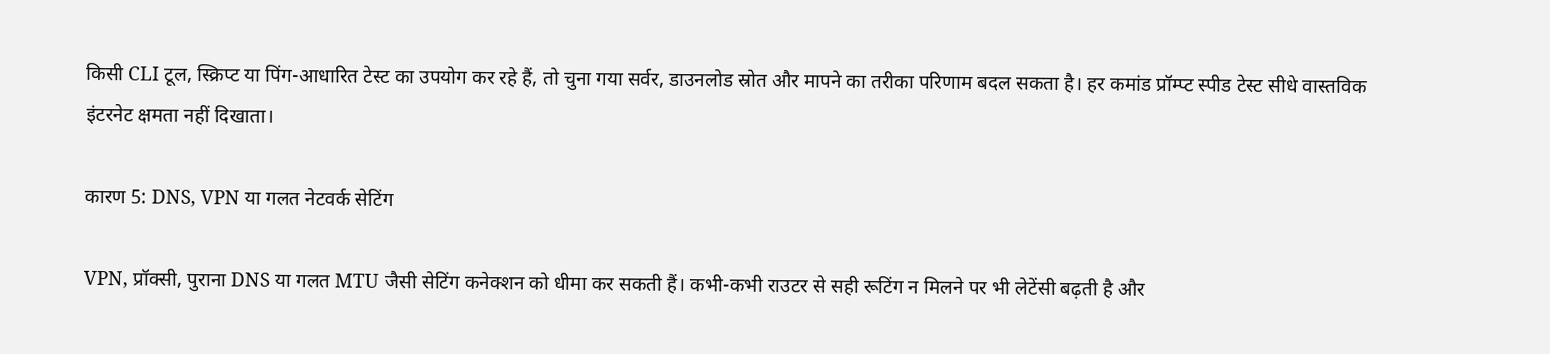किसी CLI टूल, स्क्रिप्ट या पिंग-आधारित टेस्ट का उपयोग कर रहे हैं, तो चुना गया सर्वर, डाउनलोड स्रोत और मापने का तरीका परिणाम बदल सकता है। हर कमांड प्रॉम्प्ट स्पीड टेस्ट सीधे वास्तविक इंटरनेट क्षमता नहीं दिखाता।

कारण 5: DNS, VPN या गलत नेटवर्क सेटिंग

VPN, प्रॉक्सी, पुराना DNS या गलत MTU जैसी सेटिंग कनेक्शन को धीमा कर सकती हैं। कभी-कभी राउटर से सही रूटिंग न मिलने पर भी लेटेंसी बढ़ती है और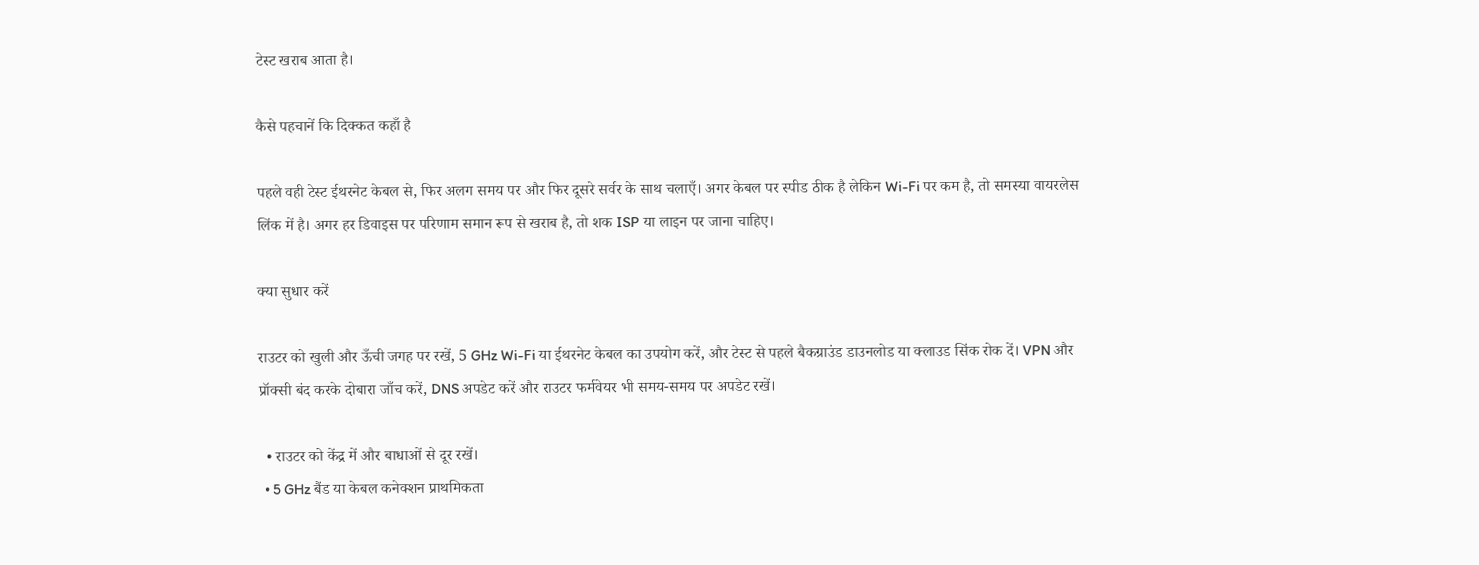टेस्ट खराब आता है।

कैसे पहचानें कि दिक्कत कहाँ है

पहले वही टेस्ट ईथरनेट केबल से, फिर अलग समय पर और फिर दूसरे सर्वर के साथ चलाएँ। अगर केबल पर स्पीड ठीक है लेकिन Wi-Fi पर कम है, तो समस्या वायरलेस लिंक में है। अगर हर डिवाइस पर परिणाम समान रूप से खराब है, तो शक ISP या लाइन पर जाना चाहिए।

क्या सुधार करें

राउटर को खुली और ऊँची जगह पर रखें, 5 GHz Wi-Fi या ईथरनेट केबल का उपयोग करें, और टेस्ट से पहले बैकग्राउंड डाउनलोड या क्लाउड सिंक रोक दें। VPN और प्रॉक्सी बंद करके दोबारा जाँच करें, DNS अपडेट करें और राउटर फर्मवेयर भी समय-समय पर अपडेट रखें।

  • राउटर को केंद्र में और बाधाओं से दूर रखें।
  • 5 GHz बैंड या केबल कनेक्शन प्राथमिकता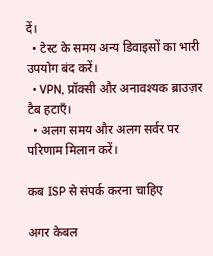दें।
  • टेस्ट के समय अन्य डिवाइसों का भारी उपयोग बंद करें।
  • VPN, प्रॉक्सी और अनावश्यक ब्राउज़र टैब हटाएँ।
  • अलग समय और अलग सर्वर पर परिणाम मिलान करें।

कब ISP से संपर्क करना चाहिए

अगर केबल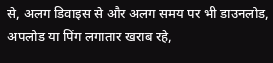से, अलग डिवाइस से और अलग समय पर भी डाउनलोड, अपलोड या पिंग लगातार खराब रहे,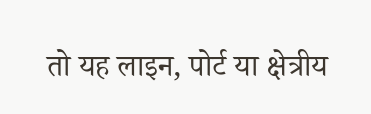तो यह लाइन, पोर्ट या क्षेत्रीय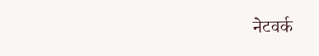नेटवर्क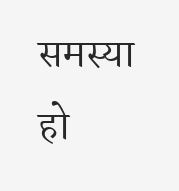समस्या हो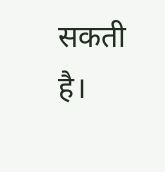सकती है।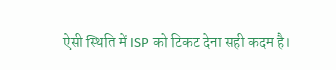ऐसी स्थिति में ISP को टिकट देना सही कदम है।